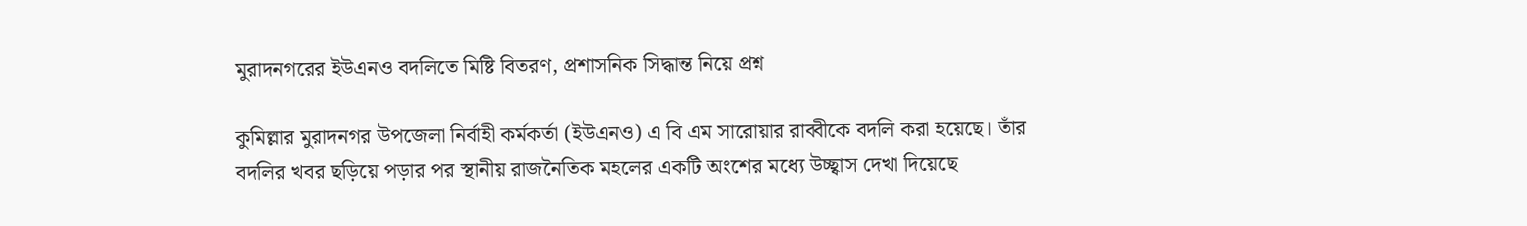মুরাদনগরের ইউএনও বদলিতে মিষ্টি বিতরণ, প্রশাসনিক সিদ্ধান্ত নিয়ে প্রশ্ন

কুমিল্লার মুরাদনগর উপজেলা নির্বাহী কর্মকর্তা (ইউএনও) এ বি এম সারোয়ার রাব্বীকে বদলি করা হয়েছে। তাঁর বদলির খবর ছড়িয়ে পড়ার পর স্থানীয় রাজনৈতিক মহলের একটি অংশের মধ্যে উচ্ছ্বাস দেখা দিয়েছে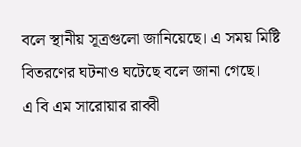বলে স্থানীয় সূত্রগুলো জানিয়েছে। এ সময় মিষ্টি বিতরণের ঘটনাও ঘটেছে বলে জানা গেছে।
এ বি এম সারোয়ার রাব্বী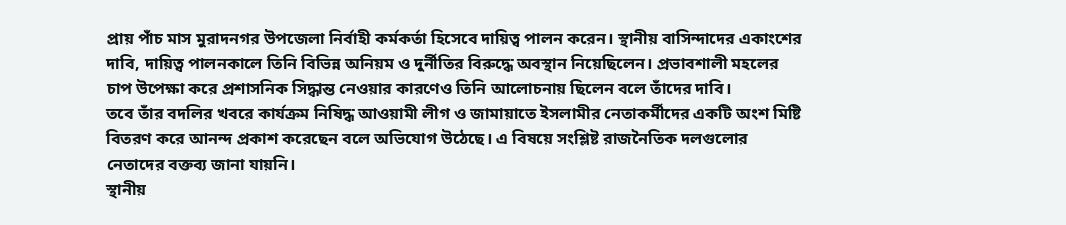প্রায় পাঁচ মাস মুরাদনগর উপজেলা নির্বাহী কর্মকর্তা হিসেবে দায়িত্ব পালন করেন। স্থানীয় বাসিন্দাদের একাংশের দাবি, দায়িত্ব পালনকালে তিনি বিভিন্ন অনিয়ম ও দুর্নীতির বিরুদ্ধে অবস্থান নিয়েছিলেন। প্রভাবশালী মহলের চাপ উপেক্ষা করে প্রশাসনিক সিদ্ধান্ত নেওয়ার কারণেও তিনি আলোচনায় ছিলেন বলে তাঁদের দাবি।
তবে তাঁর বদলির খবরে কার্যক্রম নিষিদ্ধ আওয়ামী লীগ ও জামায়াতে ইসলামীর নেতাকর্মীদের একটি অংশ মিষ্টি বিতরণ করে আনন্দ প্রকাশ করেছেন বলে অভিযোগ উঠেছে। এ বিষয়ে সংশ্লিষ্ট রাজনৈতিক দলগুলোর নেতাদের বক্তব্য জানা যায়নি।
স্থানীয়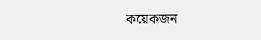কয়েকজন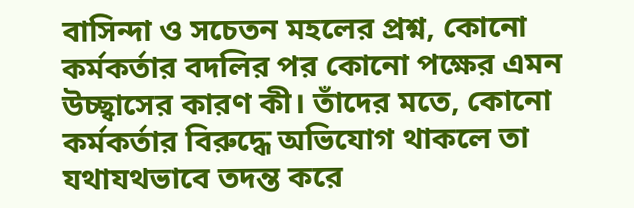বাসিন্দা ও সচেতন মহলের প্রশ্ন, কোনো কর্মকর্তার বদলির পর কোনো পক্ষের এমন উচ্ছ্বাসের কারণ কী। তাঁদের মতে, কোনো কর্মকর্তার বিরুদ্ধে অভিযোগ থাকলে তা যথাযথভাবে তদন্ত করে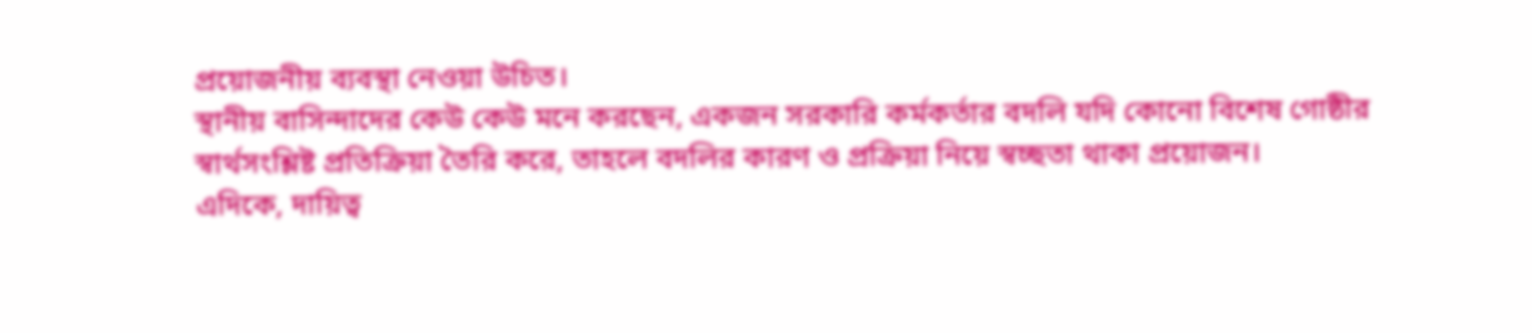প্রয়োজনীয় ব্যবস্থা নেওয়া উচিত।
স্থানীয় বাসিন্দাদের কেউ কেউ মনে করছেন, একজন সরকারি কর্মকর্তার বদলি যদি কোনো বিশেষ গোষ্ঠীর স্বার্থসংশ্লিষ্ট প্রতিক্রিয়া তৈরি করে, তাহলে বদলির কারণ ও প্রক্রিয়া নিয়ে স্বচ্ছতা থাকা প্রয়োজন।
এদিকে, দায়িত্ব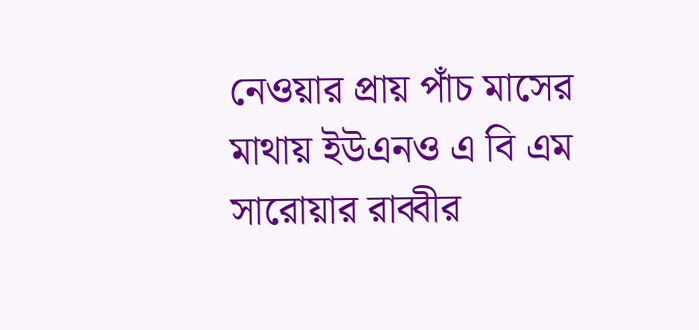নেওয়ার প্রায় পাঁচ মাসের মাথায় ইউএনও এ বি এম সারোয়ার রাব্বীর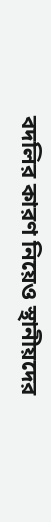বদলির কারণ নিয়েও স্থানীয়দের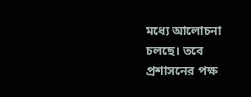মধ্যে আলোচনা চলছে। তবে প্রশাসনের পক্ষ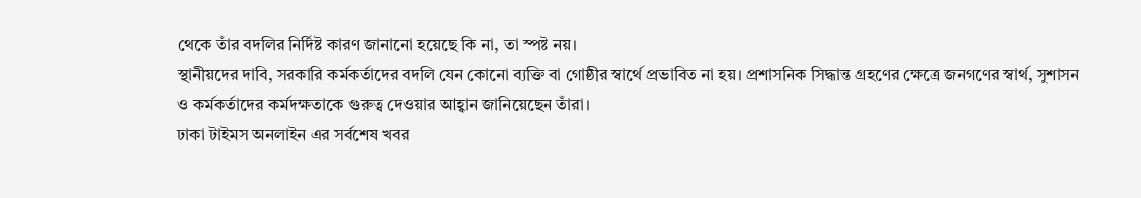থেকে তাঁর বদলির নির্দিষ্ট কারণ জানানো হয়েছে কি না, তা স্পষ্ট নয়।
স্থানীয়দের দাবি, সরকারি কর্মকর্তাদের বদলি যেন কোনো ব্যক্তি বা গোষ্ঠীর স্বার্থে প্রভাবিত না হয়। প্রশাসনিক সিদ্ধান্ত গ্রহণের ক্ষেত্রে জনগণের স্বার্থ, সুশাসন ও কর্মকর্তাদের কর্মদক্ষতাকে গুরুত্ব দেওয়ার আহ্বান জানিয়েছেন তাঁরা।
ঢাকা টাইমস অনলাইন এর সর্বশেষ খবর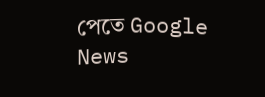পেতে Google News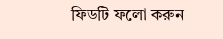ফিডটি ফলো করুন